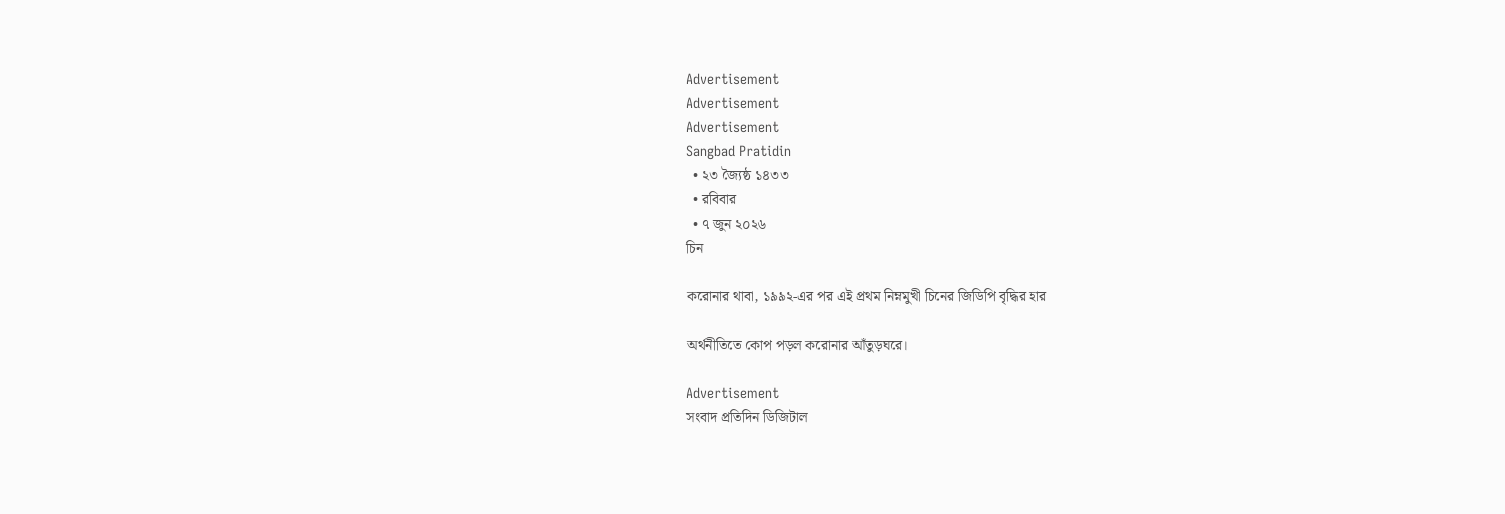Advertisement
Advertisement
Advertisement
Sangbad Pratidin
  • ২৩ জ্যৈষ্ঠ ১৪৩৩
  • রবিবার
  • ৭ জুন ২০২৬
চিন

করোনার থাবা, ১৯৯২-এর পর এই প্রথম নিম্নমুখী চিনের জিডিপি বৃদ্ধির হার

অর্থনীতিতে কোপ পড়ল করোনার আঁতুড়ঘরে।

Advertisement
সংবাদ প্রতিদিন ডিজিটাল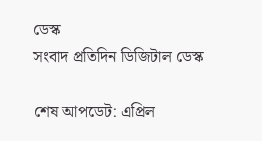ডেস্ক
সংবাদ প্রতিদিন ডিজিটাল ডেস্ক

শেষ আপডেট: এপ্রিল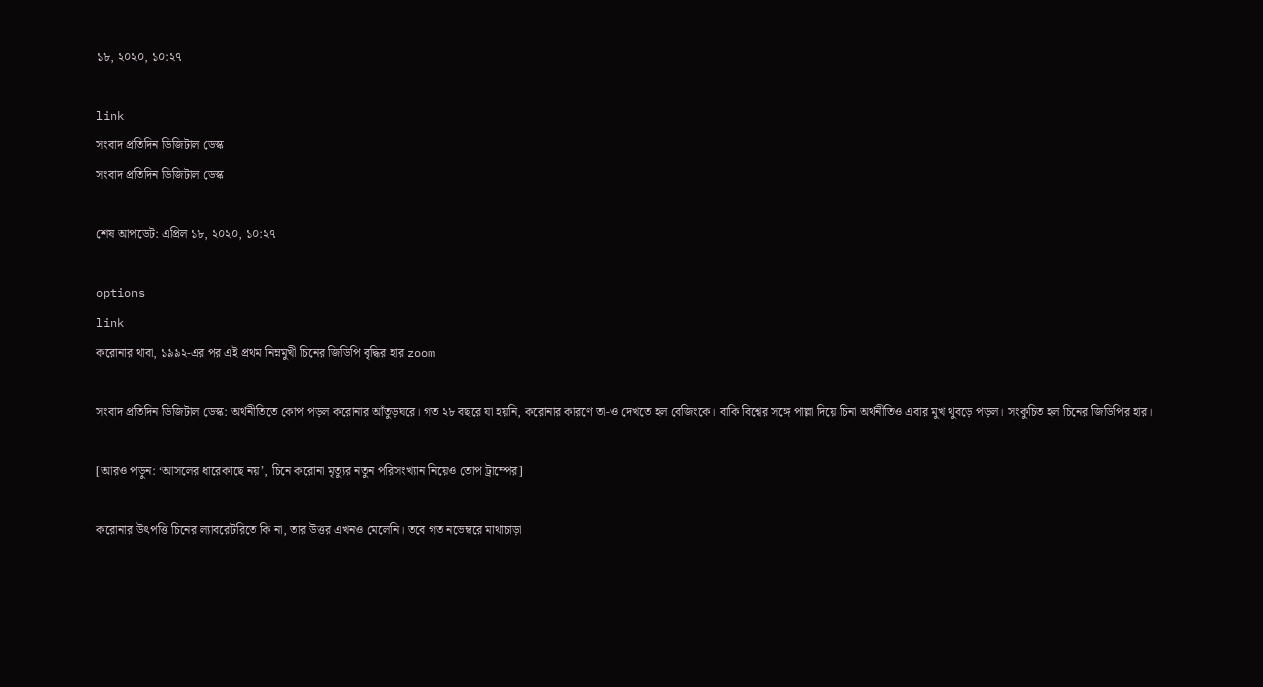১৮, ২০২০, ১০:২৭

link
সংবাদ প্রতিদিন ডিজিটাল ডেস্ক
সংবাদ প্রতিদিন ডিজিটাল ডেস্ক

শেষ আপডেট: এপ্রিল ১৮, ২০২০, ১০:২৭

options
link
করোনার থাবা, ১৯৯২-এর পর এই প্রথম নিম্নমুখী চিনের জিডিপি বৃদ্ধির হার zoom

সংবাদ প্রতিদিন ডিজিটাল ডেস্ক: অর্থনীতিতে কোপ পড়ল করোনার আঁতুড়ঘরে। গত ২৮ বছরে যা হয়নি, করোনার কারণে তা-ও দেখতে হল বেজিংকে। বাকি বিশ্বের সঙ্গে পাল্লা দিয়ে চিনা অর্থনীতিও এবার মুখ থুবড়ে পড়ল। সংকুচিত হল চিনের জিডিপির হার।

[আরও পড়ুন: ‘আসলের ধারেকাছে নয়’, চিনে করোনা মৃত্যুর নতুন পরিসংখ্যান নিয়েও তোপ ট্রাম্পের]

করোনার উৎপত্তি চিনের ল‌্যাবরেটরিতে কি না, তার উত্তর এখনও মেলেনি। তবে গত নভেম্বরে মাথাচাড়া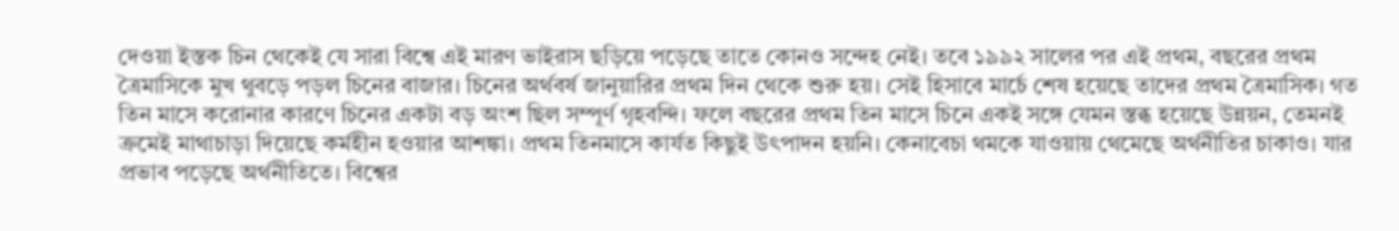দেওয়া ইস্তক চিন থেকেই যে সারা বিশ্বে এই মারণ ভাইরাস ছড়িয়ে পড়েছে তাতে কোনও সন্দেহ নেই। তবে ১৯৯২ সালের পর এই প্রথম, বছরের প্রথম ত্রৈমাসিকে মুখ থুবড়ে পড়ল চিনের বাজার। চিনের অর্থবর্ষ জানুয়ারির প্রথম দিন থেকে শুরু হয়। সেই হিসাবে মার্চে শেষ হয়েছে তাদের প্রথম ত্রৈমাসিক। গত তিন মাসে করোনার কারণে চিনের একটা বড় অংশ ছিল সম্পূর্ণ গৃহবন্দি। ফলে বছরের প্রথম তিন মাসে চিনে একই সঙ্গে যেমন স্তব্ধ হয়েছে উন্নয়ন, তেমনই ক্রমেই মাথাচাড়া দিয়েছে কর্মহীন হওয়ার আশঙ্কা। প্রথম তিনমাসে কার্যত কিছুই উৎপাদন হয়নি। কেনাবেচা থমকে যাওয়ায় থেমেছে অর্থনীতির চাকাও। যার প্রভাব পড়েছে অর্থনীতিতে। বিশ্বের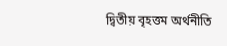দ্বিতীয় বৃহত্তম অর্থনীতি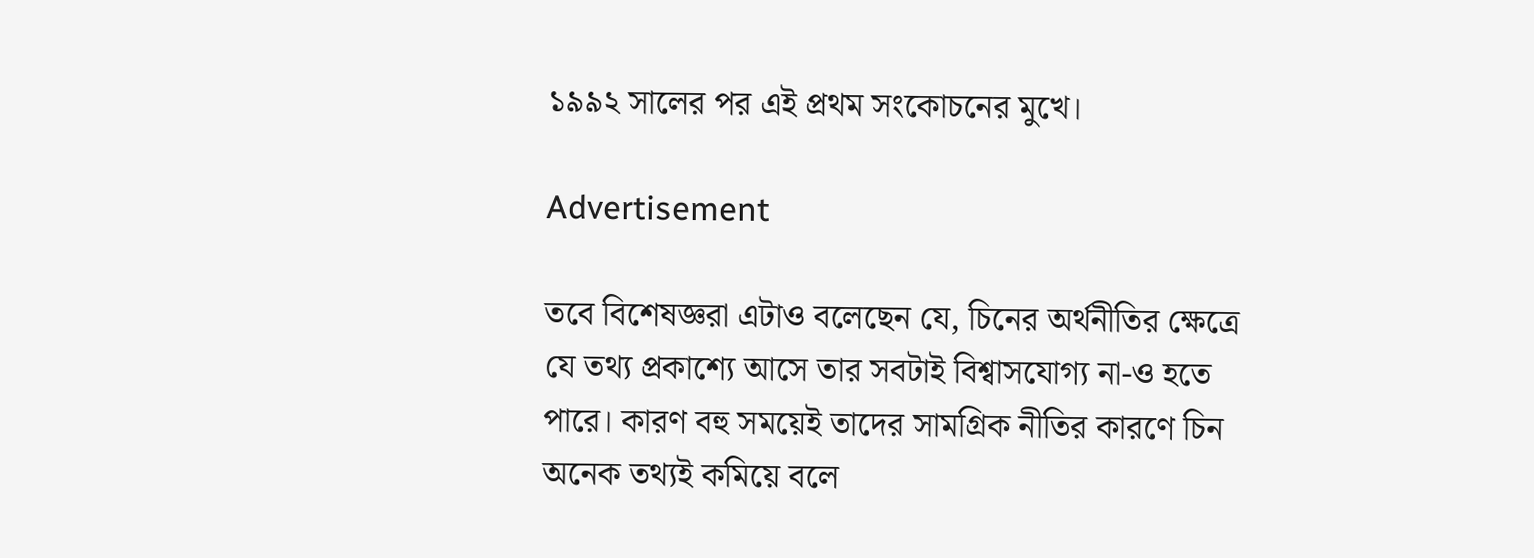১৯৯২ সালের পর এই প্রথম সংকোচনের মুখে।

Advertisement

তবে বিশেষজ্ঞরা এটাও বলেছেন যে, চিনের অর্থনীতির ক্ষেত্রে যে তথ‌্য প্রকাশ্যে আসে তার সবটাই বিশ্বাসযোগ‌্য না-ও হতে পারে। কারণ বহু সময়েই তাদের সামগ্রিক নীতির কারণে চিন অনেক তথ‌্যই কমিয়ে বলে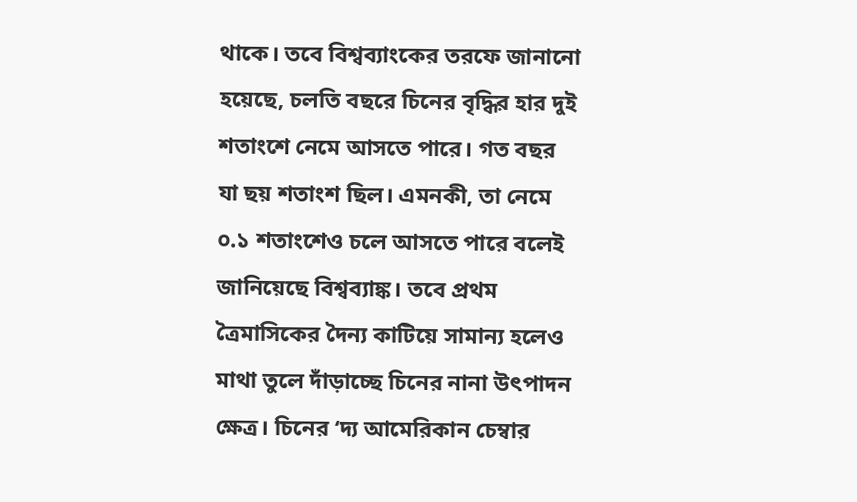থাকে। তবে বিশ্বব্যাংকের তরফে জানানো হয়েছে, চলতি বছরে চিনের বৃদ্ধির হার দুই শতাংশে নেমে আসতে পারে। গত বছর যা ছয় শতাংশ ছিল। এমনকী, তা নেমে ০.১ শতাংশেও চলে আসতে পারে বলেই জানিয়েছে বিশ্বব‌্যাঙ্ক। তবে প্রথম ত্রৈমাসিকের দৈন‌্য কাটিয়ে সামান‌্য হলেও মাথা তুলে দাঁড়াচ্ছে চিনের নানা উৎপাদন ক্ষেত্র। চিনের ‘দ‌্য আমেরিকান চেম্বার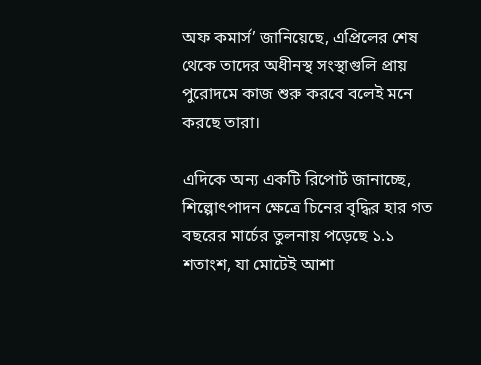অফ কমার্স’ জানিয়েছে, এপ্রিলের শেষ থেকে তাদের অধীনস্থ সংস্থাগুলি প্রায় পুরোদমে কাজ শুরু করবে বলেই মনে করছে তারা।

এদিকে অন‌্য একটি রিপোর্ট জানাচ্ছে, শিল্পোৎপাদন ক্ষেত্রে চিনের বৃদ্ধির হার গত
বছরের মার্চের তুলনায় পড়েছে ১.১ শতাংশ, যা মোটেই আশা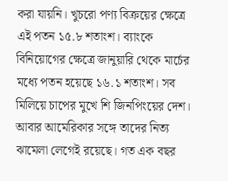করা যায়নি। খুচরো পণ‌্য বিক্রয়ের ক্ষেত্রে এই পতন ১৫.৮ শতাংশ। ব্যাংকে বিনিয়োগের ক্ষেত্রে জানুয়ারি থেকে মার্চের মধ্যে পতন হয়েছে ১৬.১ শতাংশ। সব মিলিয়ে চাপের মুখে শি জিনপিংয়ের দেশ। আবার আমেরিকার সঙ্গে তাদের নিত‌্য ঝামেলা লেগেই রয়েছে। গত এক বছর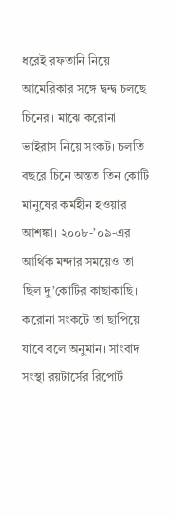ধরেই রফতানি নিয়ে আমেরিকার সঙ্গে দ্বন্দ্ব চলছে চিনের। মাঝে করোনা ভাইরাস নিয়ে সংকট। চলতি বছরে চিনে অন্তত তিন কোটি মানুষের কর্মহীন হওয়ার আশঙ্কা। ২০০৮-’০৯-এর আর্থিক মন্দার সময়েও তা ছিল দু’কোটির কাছাকাছি। করোনা সংকটে তা ছাপিয়ে যাবে বলে অনুমান। সাংবাদ সংস্থ‌া রয়টার্সের রিপোর্ট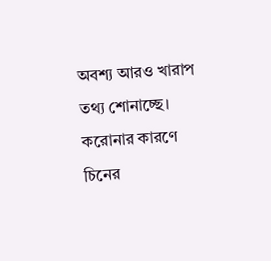অবশ‌্য আরও খারাপ তথ‌্য শোনাচ্ছে। করোনার কারণে চিনের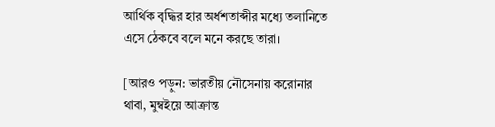আর্থিক বৃদ্ধির হার অর্ধশতাব্দীর মধ্যে তলানিতে এসে ঠেকবে বলে মনে করছে তারা।

[আরও পড়ুন: ভারতীয় নৌসেনায় করোনার থাবা, মুম্বইয়ে আক্রান্ত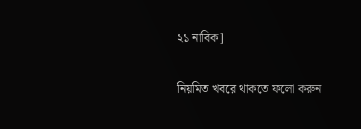২১ নাবিক]

নিয়মিত খবরে থাকতে ফলো করুন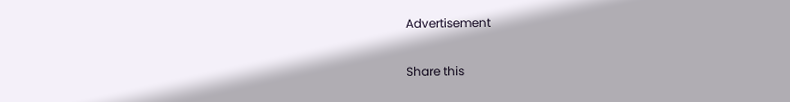Advertisement

Share this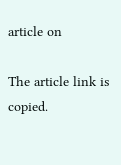article on

The article link is copied.